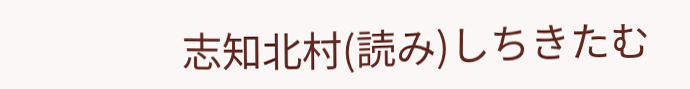志知北村(読み)しちきたむ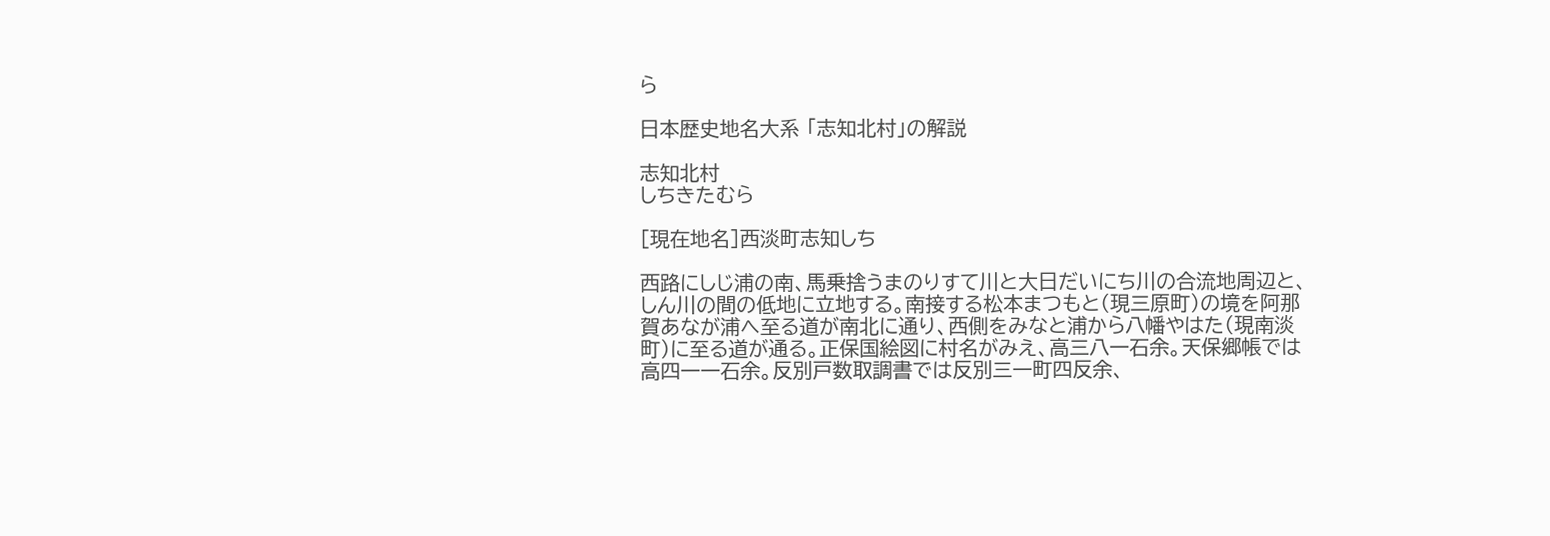ら

日本歴史地名大系 「志知北村」の解説

志知北村
しちきたむら

[現在地名]西淡町志知しち

西路にしじ浦の南、馬乗捨うまのりすて川と大日だいにち川の合流地周辺と、しん川の間の低地に立地する。南接する松本まつもと(現三原町)の境を阿那賀あなが浦へ至る道が南北に通り、西側をみなと浦から八幡やはた(現南淡町)に至る道が通る。正保国絵図に村名がみえ、高三八一石余。天保郷帳では高四一一石余。反別戸数取調書では反別三一町四反余、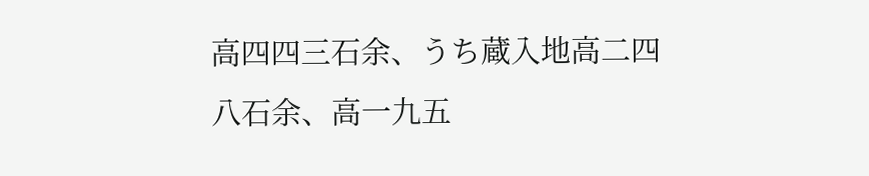高四四三石余、うち蔵入地高二四八石余、高一九五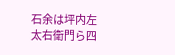石余は坪内左太右衛門ら四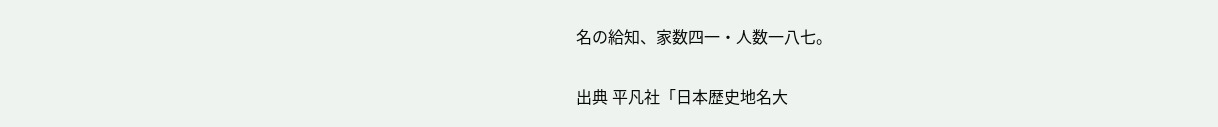名の給知、家数四一・人数一八七。

出典 平凡社「日本歴史地名大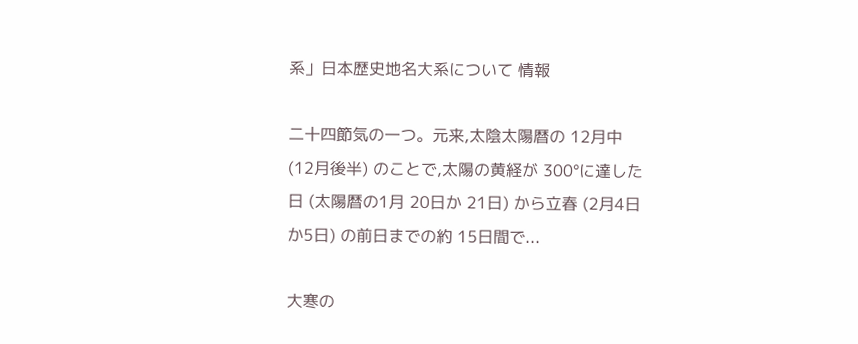系」日本歴史地名大系について 情報

二十四節気の一つ。元来,太陰太陽暦の 12月中 (12月後半) のことで,太陽の黄経が 300°に達した日 (太陽暦の1月 20日か 21日) から立春 (2月4日か5日) の前日までの約 15日間で...

大寒の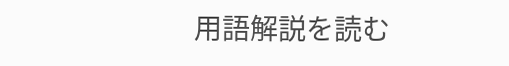用語解説を読む